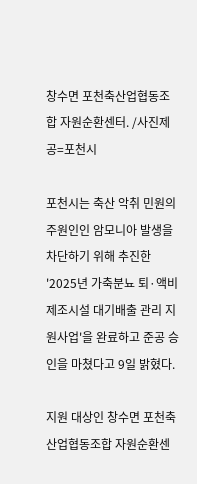창수면 포천축산업협동조합 자원순환센터. /사진제공=포천시

포천시는 축산 악취 민원의 주원인인 암모니아 발생을 차단하기 위해 추진한 '2025년 가축분뇨 퇴·액비 제조시설 대기배출 관리 지원사업'을 완료하고 준공 승인을 마쳤다고 9일 밝혔다.

지원 대상인 창수면 포천축산업협동조합 자원순환센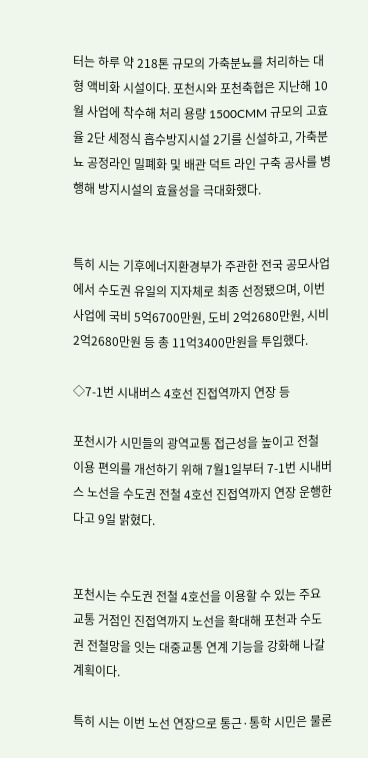터는 하루 약 218톤 규모의 가축분뇨를 처리하는 대형 액비화 시설이다. 포천시와 포천축협은 지난해 10월 사업에 착수해 처리 용량 1500CMM 규모의 고효율 2단 세정식 흡수방지시설 2기를 신설하고, 가축분뇨 공정라인 밀폐화 및 배관 덕트 라인 구축 공사를 병행해 방지시설의 효율성을 극대화했다.


특히 시는 기후에너지환경부가 주관한 전국 공모사업에서 수도권 유일의 지자체로 최종 선정됐으며, 이번 사업에 국비 5억6700만원, 도비 2억2680만원, 시비 2억2680만원 등 총 11억3400만원을 투입했다.

◇7-1번 시내버스 4호선 진접역까지 연장 등

포천시가 시민들의 광역교통 접근성을 높이고 전철 이용 편의를 개선하기 위해 7월1일부터 7-1번 시내버스 노선을 수도권 전철 4호선 진접역까지 연장 운행한다고 9일 밝혔다.


포천시는 수도권 전철 4호선을 이용할 수 있는 주요 교통 거점인 진접역까지 노선을 확대해 포천과 수도권 전철망을 잇는 대중교통 연계 기능을 강화해 나갈 계획이다.

특히 시는 이번 노선 연장으로 통근·통학 시민은 물론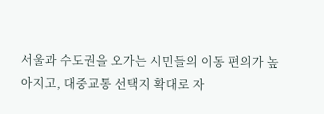서울과 수도권을 오가는 시민들의 이동 편의가 높아지고, 대중교통 선택지 확대로 자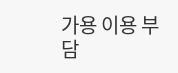가용 이용 부담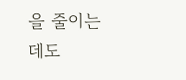을 줄이는 데도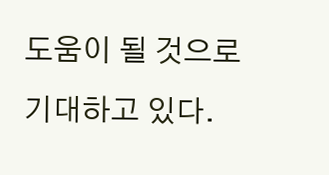도움이 될 것으로 기대하고 있다.